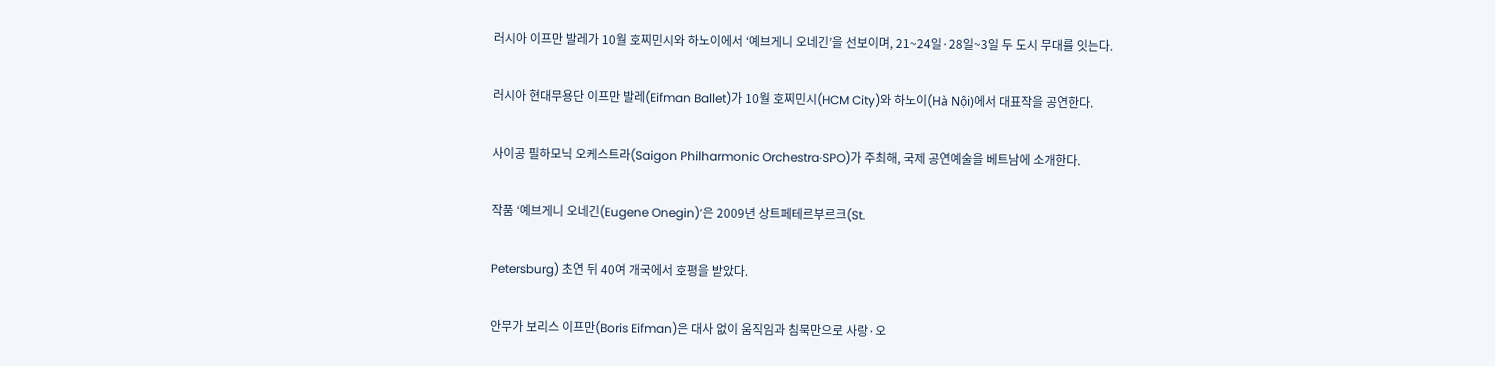러시아 이프만 발레가 10월 호찌민시와 하노이에서 ‘예브게니 오네긴’을 선보이며, 21~24일·28일~3일 두 도시 무대를 잇는다.

러시아 현대무용단 이프만 발레(Eifman Ballet)가 10월 호찌민시(HCM City)와 하노이(Hà Nội)에서 대표작을 공연한다.

사이공 필하모닉 오케스트라(Saigon Philharmonic Orchestra·SPO)가 주최해, 국제 공연예술을 베트남에 소개한다.

작품 ‘예브게니 오네긴(Eugene Onegin)’은 2009년 상트페테르부르크(St.

Petersburg) 초연 뒤 40여 개국에서 호평을 받았다.

안무가 보리스 이프만(Boris Eifman)은 대사 없이 움직임과 침묵만으로 사랑·오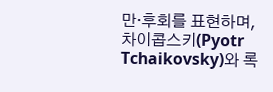만·후회를 표현하며, 차이콥스키(Pyotr Tchaikovsky)와 록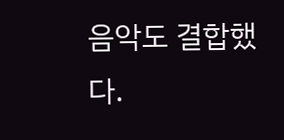음악도 결합했다.